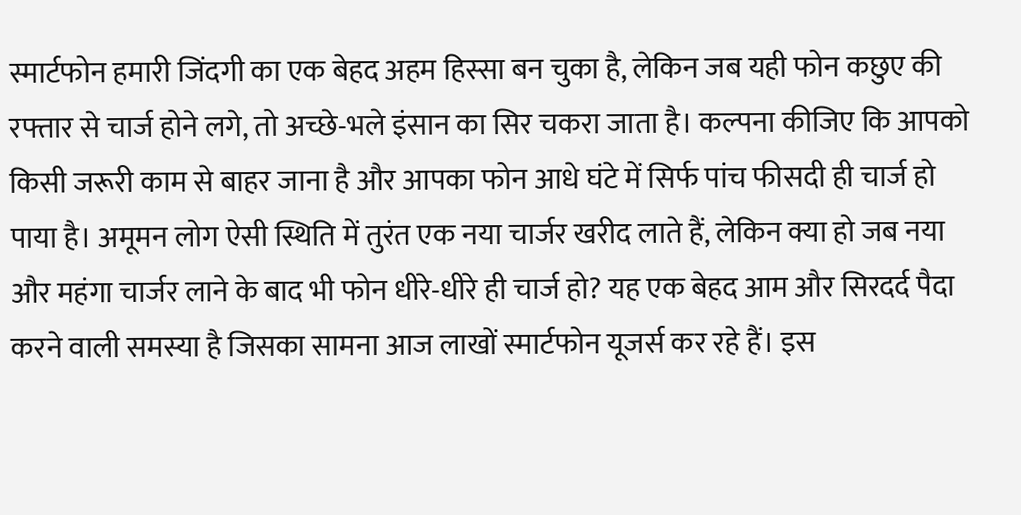स्मार्टफोन हमारी जिंदगी का एक बेहद अहम हिस्सा बन चुका है, लेकिन जब यही फोन कछुए की रफ्तार से चार्ज होने लगे, तो अच्छे-भले इंसान का सिर चकरा जाता है। कल्पना कीजिए कि आपको किसी जरूरी काम से बाहर जाना है और आपका फोन आधे घंटे में सिर्फ पांच फीसदी ही चार्ज हो पाया है। अमूमन लोग ऐसी स्थिति में तुरंत एक नया चार्जर खरीद लाते हैं, लेकिन क्या हो जब नया और महंगा चार्जर लाने के बाद भी फोन धीरे-धीरे ही चार्ज हो? यह एक बेहद आम और सिरदर्द पैदा करने वाली समस्या है जिसका सामना आज लाखों स्मार्टफोन यूजर्स कर रहे हैं। इस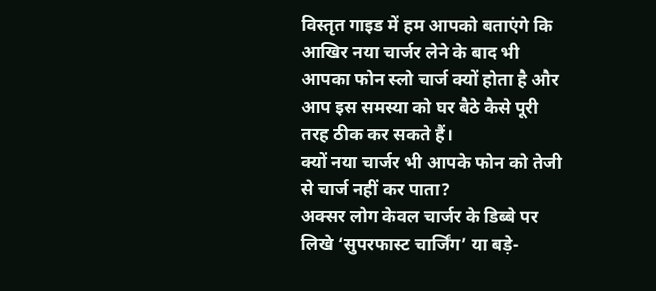विस्तृत गाइड में हम आपको बताएंगे कि आखिर नया चार्जर लेने के बाद भी आपका फोन स्लो चार्ज क्यों होता है और आप इस समस्या को घर बैठे कैसे पूरी तरह ठीक कर सकते हैं।
क्यों नया चार्जर भी आपके फोन को तेजी से चार्ज नहीं कर पाता?
अक्सर लोग केवल चार्जर के डिब्बे पर लिखे ‘सुपरफास्ट चार्जिंग’ या बड़े-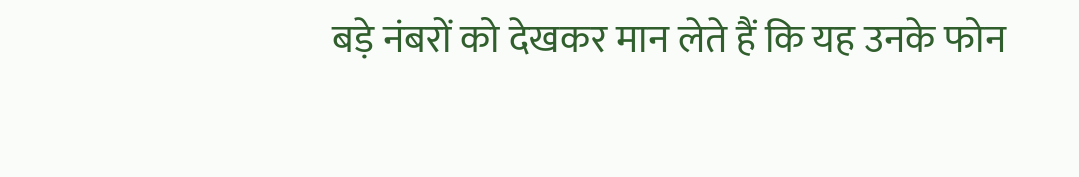बड़े नंबरों को देखकर मान लेते हैं कि यह उनके फोन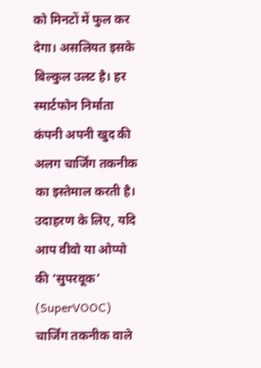को मिनटों में फुल कर देगा। असलियत इसके बिल्कुल उलट है। हर स्मार्टफोन निर्माता कंपनी अपनी खुद की अलग चार्जिंग तकनीक का इस्तेमाल करती है।
उदाहरण के लिए, यदि आप वीवो या ओप्पो की ‘सुपरवूक’ (SuperVOOC) चार्जिंग तकनीक वाले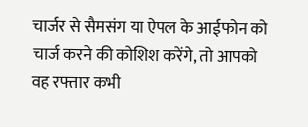चार्जर से सैमसंग या ऐपल के आईफोन को चार्ज करने की कोशिश करेंगे, तो आपको वह रफ्तार कभी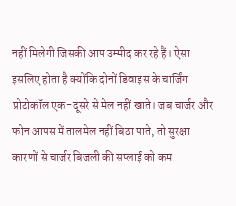नहीं मिलेगी जिसकी आप उम्मीद कर रहे हैं। ऐसा इसलिए होता है क्योंकि दोनों डिवाइस के चार्जिंग प्रोटोकॉल एक-दूसरे से मेल नहीं खाते। जब चार्जर और फोन आपस में तालमेल नहीं बिठा पाते, तो सुरक्षा कारणों से चार्जर बिजली की सप्लाई को कम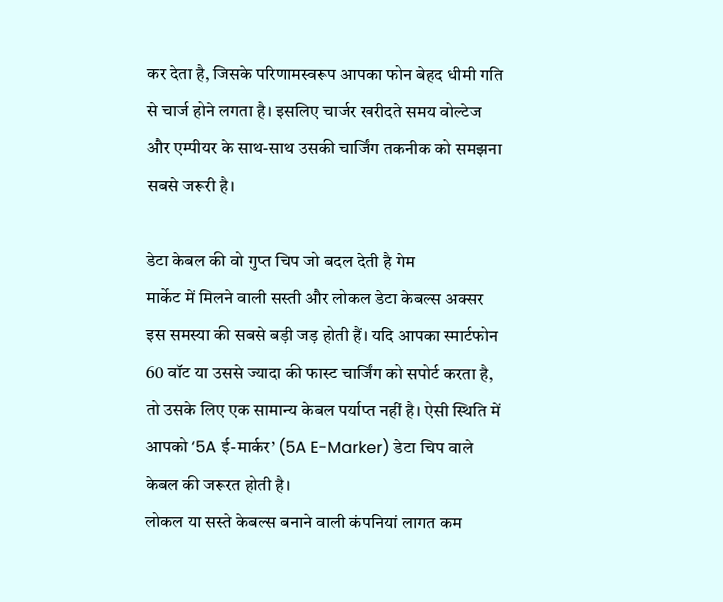कर देता है, जिसके परिणामस्वरूप आपका फोन बेहद धीमी गति से चार्ज होने लगता है। इसलिए चार्जर खरीदते समय वोल्टेज और एम्पीयर के साथ-साथ उसकी चार्जिंग तकनीक को समझना सबसे जरूरी है।

डेटा केबल की वो गुप्त चिप जो बदल देती है गेम
मार्केट में मिलने वाली सस्ती और लोकल डेटा केबल्स अक्सर इस समस्या की सबसे बड़ी जड़ होती हैं। यदि आपका स्मार्टफोन 60 वॉट या उससे ज्यादा की फास्ट चार्जिंग को सपोर्ट करता है, तो उसके लिए एक सामान्य केबल पर्याप्त नहीं है। ऐसी स्थिति में आपको ‘5A ई-मार्कर’ (5A E-Marker) डेटा चिप वाले केबल की जरूरत होती है।
लोकल या सस्ते केबल्स बनाने वाली कंपनियां लागत कम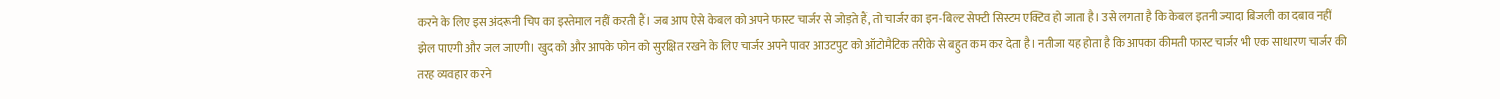करने के लिए इस अंदरूनी चिप का इस्तेमाल नहीं करती हैं। जब आप ऐसे केबल को अपने फास्ट चार्जर से जोड़ते हैं, तो चार्जर का इन-बिल्ट सेफ्टी सिस्टम एक्टिव हो जाता है। उसे लगता है कि केबल इतनी ज्यादा बिजली का दबाव नहीं झेल पाएगी और जल जाएगी। खुद को और आपके फोन को सुरक्षित रखने के लिए चार्जर अपने पावर आउटपुट को ऑटोमैटिक तरीके से बहुत कम कर देता है। नतीजा यह होता है कि आपका कीमती फास्ट चार्जर भी एक साधारण चार्जर की तरह व्यवहार करने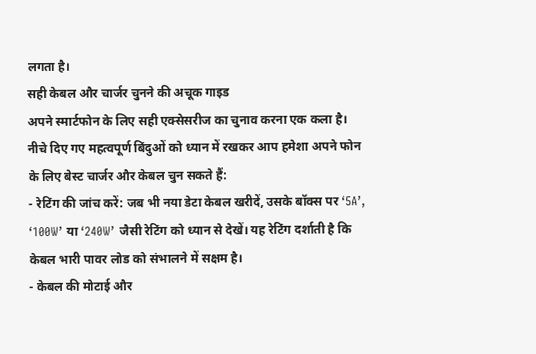लगता है।
सही केबल और चार्जर चुनने की अचूक गाइड
अपने स्मार्टफोन के लिए सही एक्सेसरीज का चुनाव करना एक कला है। नीचे दिए गए महत्वपूर्ण बिंदुओं को ध्यान में रखकर आप हमेशा अपने फोन के लिए बेस्ट चार्जर और केबल चुन सकते हैं:
- रेटिंग की जांच करें: जब भी नया डेटा केबल खरीदें, उसके बॉक्स पर ‘5A’, ‘100W’ या ‘240W’ जैसी रेटिंग को ध्यान से देखें। यह रेटिंग दर्शाती है कि केबल भारी पावर लोड को संभालने में सक्षम है।
- केबल की मोटाई और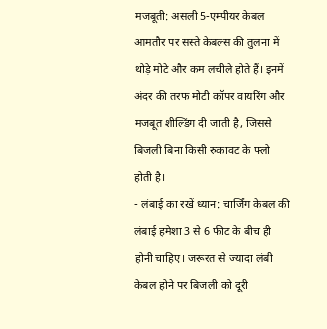मजबूती: असली 5-एम्पीयर केबल आमतौर पर सस्ते केबल्स की तुलना में थोड़े मोटे और कम लचीले होते हैं। इनमें अंदर की तरफ मोटी कॉपर वायरिंग और मजबूत शील्डिंग दी जाती है, जिससे बिजली बिना किसी रुकावट के फ्लो होती है।
- लंबाई का रखें ध्यान: चार्जिंग केबल की लंबाई हमेशा 3 से 6 फीट के बीच ही होनी चाहिए। जरूरत से ज्यादा लंबी केबल होने पर बिजली को दूरी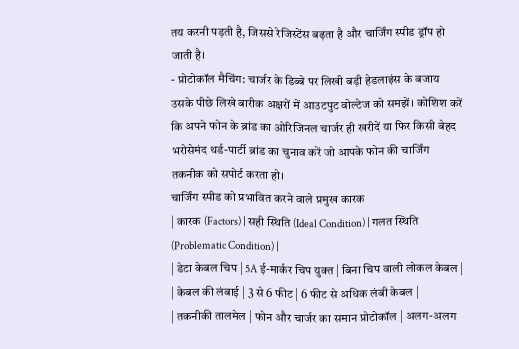तय करनी पड़ती है, जिससे रेजिस्टेंस बढ़ता है और चार्जिंग स्पीड ड्रॉप हो जाती है।
- प्रोटोकॉल मैचिंग: चार्जर के डिब्बे पर लिखी बड़ी हेडलाइंस के बजाय उसके पीछे लिखे बारीक अक्षरों में आउटपुट वोल्टेज को समझें। कोशिश करें कि अपने फोन के ब्रांड का ओरिजिनल चार्जर ही खरीदें या फिर किसी बेहद भरोसेमंद थर्ड-पार्टी ब्रांड का चुनाव करें जो आपके फोन की चार्जिंग तकनीक को सपोर्ट करता हो।
चार्जिंग स्पीड को प्रभावित करने वाले प्रमुख कारक
| कारक (Factors) | सही स्थिति (Ideal Condition) | गलत स्थिति (Problematic Condition) |
| डेटा केबल चिप | 5A ई-मार्कर चिप युक्त | बिना चिप वाली लोकल केबल |
| केबल की लंबाई | 3 से 6 फीट | 6 फीट से अधिक लंबी केबल |
| तकनीकी तालमेल | फोन और चार्जर का समान प्रोटोकॉल | अलग-अलग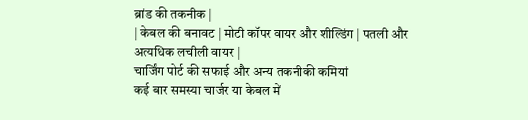ब्रांड की तकनीक |
| केबल की बनावट | मोटी कॉपर वायर और शील्डिंग | पतली और अत्यधिक लचीली वायर |
चार्जिंग पोर्ट की सफाई और अन्य तकनीकी कमियां
कई बार समस्या चार्जर या केबल में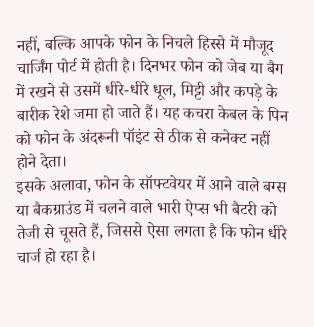नहीं, बल्कि आपके फोन के निचले हिस्से में मौजूद चार्जिंग पोर्ट में होती है। दिनभर फोन को जेब या बैग में रखने से उसमें धीरे-धीरे धूल, मिट्टी और कपड़े के बारीक रेशे जमा हो जाते हैं। यह कचरा केबल के पिन को फोन के अंदरूनी पॉइंट से ठीक से कनेक्ट नहीं होने देता।
इसके अलावा, फोन के सॉफ्टवेयर में आने वाले बग्स या बैकग्राउंड में चलने वाले भारी ऐप्स भी बैटरी को तेजी से चूसते हैं, जिससे ऐसा लगता है कि फोन धीरे चार्ज हो रहा है।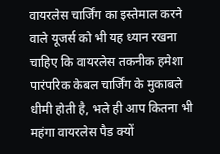वायरलेस चार्जिंग का इस्तेमाल करने वाले यूजर्स को भी यह ध्यान रखना चाहिए कि वायरलेस तकनीक हमेशा पारंपरिक केबल चार्जिंग के मुकाबले धीमी होती है, भले ही आप कितना भी महंगा वायरलेस पैड क्यों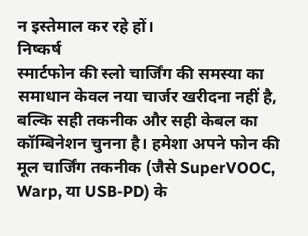न इस्तेमाल कर रहे हों।
निष्कर्ष
स्मार्टफोन की स्लो चार्जिंग की समस्या का समाधान केवल नया चार्जर खरीदना नहीं है, बल्कि सही तकनीक और सही केबल का कॉम्बिनेशन चुनना है। हमेशा अपने फोन की मूल चार्जिंग तकनीक (जैसे SuperVOOC, Warp, या USB-PD) के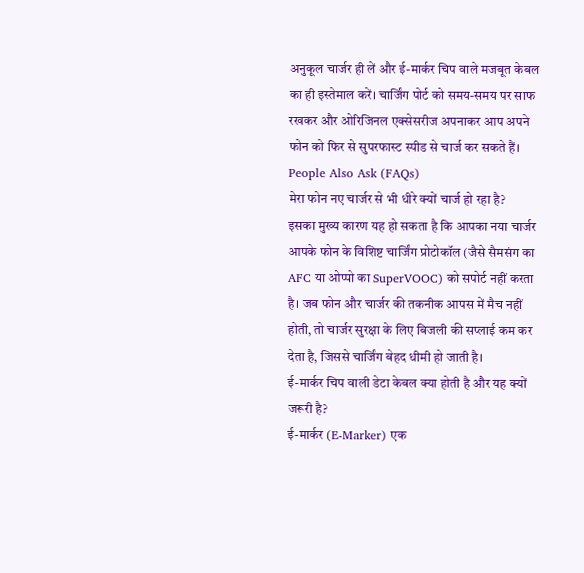अनुकूल चार्जर ही लें और ई-मार्कर चिप वाले मजबूत केबल का ही इस्तेमाल करें। चार्जिंग पोर्ट को समय-समय पर साफ रखकर और ओरिजिनल एक्सेसरीज अपनाकर आप अपने फोन को फिर से सुपरफास्ट स्पीड से चार्ज कर सकते हैं।
People Also Ask (FAQs)
मेरा फोन नए चार्जर से भी धीरे क्यों चार्ज हो रहा है?
इसका मुख्य कारण यह हो सकता है कि आपका नया चार्जर आपके फोन के विशिष्ट चार्जिंग प्रोटोकॉल (जैसे सैमसंग का AFC या ओप्पो का SuperVOOC) को सपोर्ट नहीं करता है। जब फोन और चार्जर की तकनीक आपस में मैच नहीं होती, तो चार्जर सुरक्षा के लिए बिजली की सप्लाई कम कर देता है, जिससे चार्जिंग बेहद धीमी हो जाती है।
ई-मार्कर चिप वाली डेटा केबल क्या होती है और यह क्यों जरूरी है?
ई-मार्कर (E-Marker) एक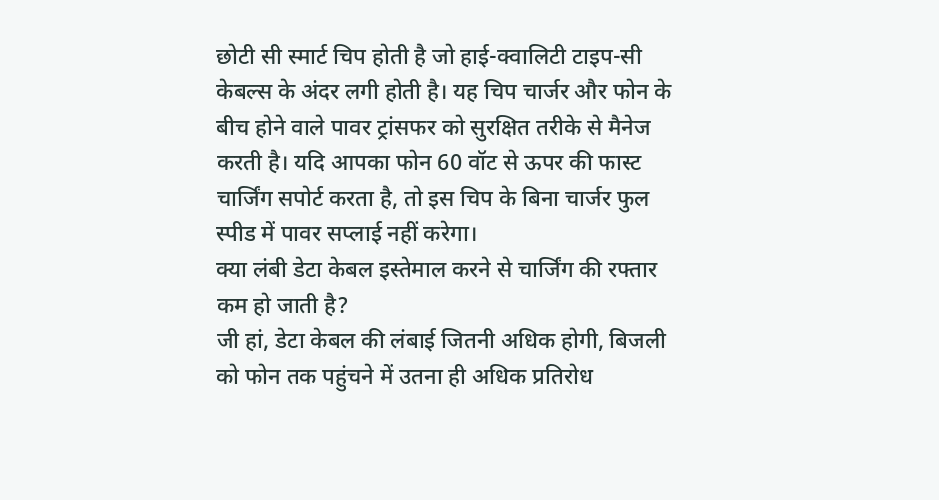छोटी सी स्मार्ट चिप होती है जो हाई-क्वालिटी टाइप-सी केबल्स के अंदर लगी होती है। यह चिप चार्जर और फोन के बीच होने वाले पावर ट्रांसफर को सुरक्षित तरीके से मैनेज करती है। यदि आपका फोन 60 वॉट से ऊपर की फास्ट चार्जिंग सपोर्ट करता है, तो इस चिप के बिना चार्जर फुल स्पीड में पावर सप्लाई नहीं करेगा।
क्या लंबी डेटा केबल इस्तेमाल करने से चार्जिंग की रफ्तार कम हो जाती है?
जी हां, डेटा केबल की लंबाई जितनी अधिक होगी, बिजली को फोन तक पहुंचने में उतना ही अधिक प्रतिरोध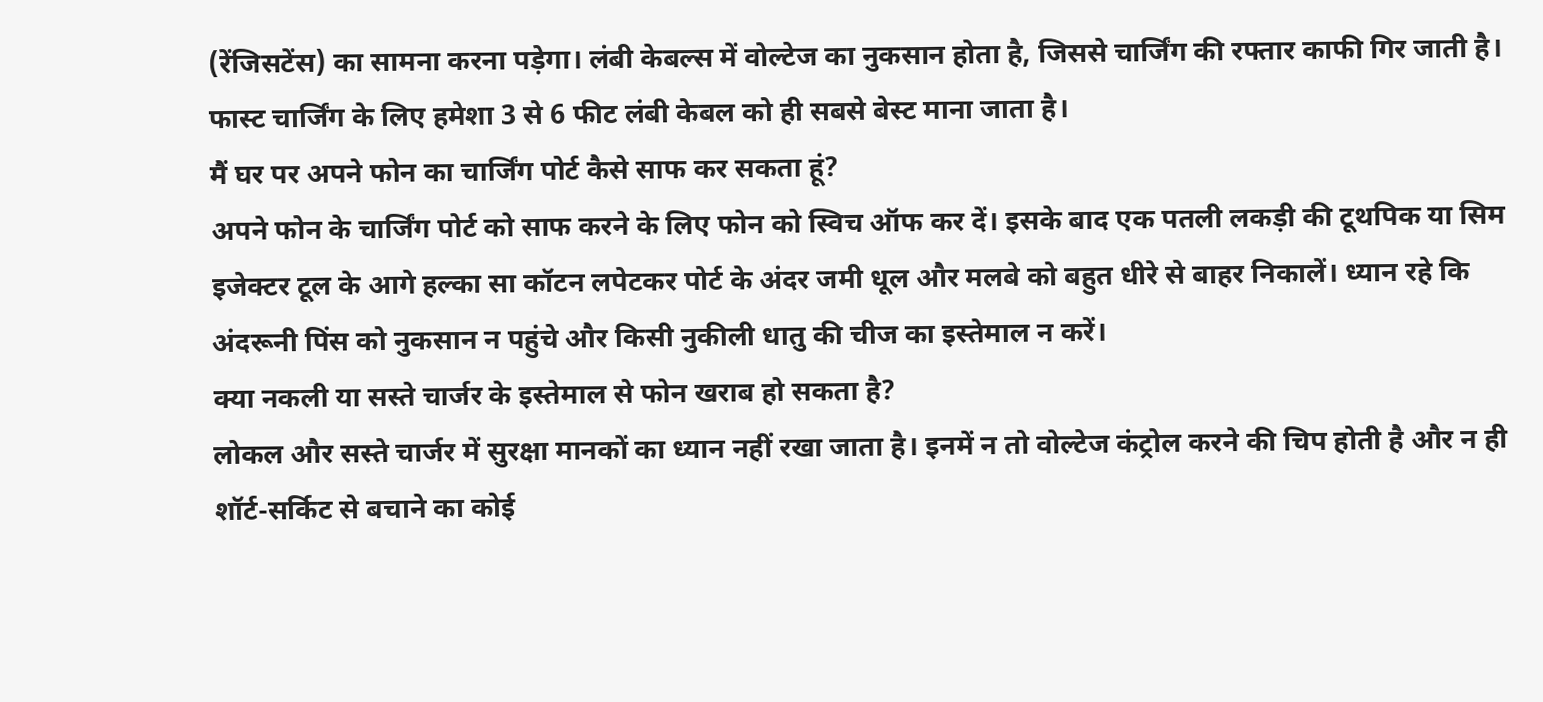(रेंजिसटेंस) का सामना करना पड़ेगा। लंबी केबल्स में वोल्टेज का नुकसान होता है, जिससे चार्जिंग की रफ्तार काफी गिर जाती है। फास्ट चार्जिंग के लिए हमेशा 3 से 6 फीट लंबी केबल को ही सबसे बेस्ट माना जाता है।
मैं घर पर अपने फोन का चार्जिंग पोर्ट कैसे साफ कर सकता हूं?
अपने फोन के चार्जिंग पोर्ट को साफ करने के लिए फोन को स्विच ऑफ कर दें। इसके बाद एक पतली लकड़ी की टूथपिक या सिम इजेक्टर टूल के आगे हल्का सा कॉटन लपेटकर पोर्ट के अंदर जमी धूल और मलबे को बहुत धीरे से बाहर निकालें। ध्यान रहे कि अंदरूनी पिंस को नुकसान न पहुंचे और किसी नुकीली धातु की चीज का इस्तेमाल न करें।
क्या नकली या सस्ते चार्जर के इस्तेमाल से फोन खराब हो सकता है?
लोकल और सस्ते चार्जर में सुरक्षा मानकों का ध्यान नहीं रखा जाता है। इनमें न तो वोल्टेज कंट्रोल करने की चिप होती है और न ही शॉर्ट-सर्किट से बचाने का कोई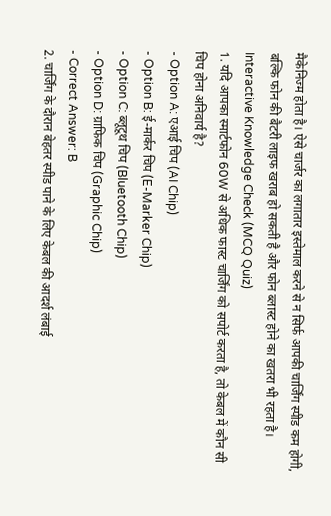मैकेनिज्म होता है। ऐसे चार्जर का लगातार इस्तेमाल करने से न सिर्फ आपकी चार्जिंग स्पीड कम होगी, बल्कि फोन की बैटरी लाइफ खराब हो सकती है और फोन ब्लास्ट होने का खतरा भी रहता है।
Interactive Knowledge Check (MCQ Quiz)
1. यदि आपका स्मार्टफोन 60W से अधिक फास्ट चार्जिंग को सपोर्ट करता है, तो केबल में कौन सी चिप होना अनिवार्य है?
- Option A: एआई चिप (AI Chip)
- Option B: ई-मार्कर चिप (E-Marker Chip)
- Option C: ब्लूटूथ चिप (Bluetooth Chip)
- Option D: ग्राफिक चिप (Graphic Chip)
- Correct Answer: B
2. चार्जिंग के दौरान बेहतर स्पीड पाने के लिए केबल की आदर्श लंबाई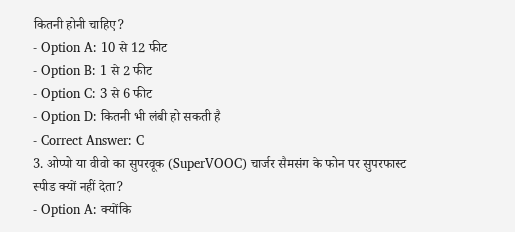कितनी होनी चाहिए?
- Option A: 10 से 12 फीट
- Option B: 1 से 2 फीट
- Option C: 3 से 6 फीट
- Option D: कितनी भी लंबी हो सकती है
- Correct Answer: C
3. ओप्पो या वीवो का सुपरवूक (SuperVOOC) चार्जर सैमसंग के फोन पर सुपरफास्ट स्पीड क्यों नहीं देता?
- Option A: क्योंकि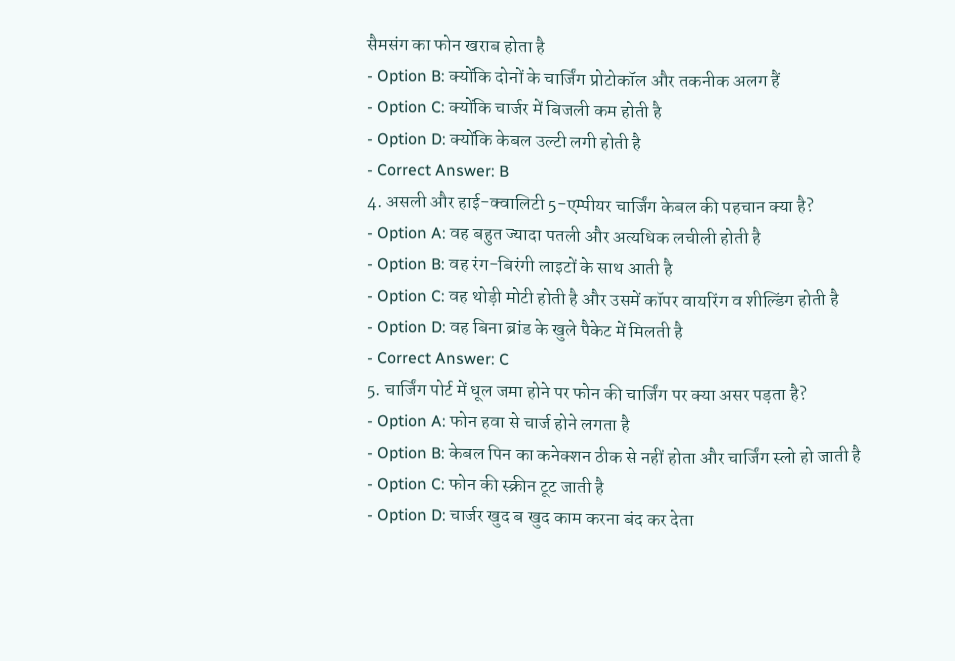सैमसंग का फोन खराब होता है
- Option B: क्योंकि दोनों के चार्जिंग प्रोटोकॉल और तकनीक अलग हैं
- Option C: क्योंकि चार्जर में बिजली कम होती है
- Option D: क्योंकि केबल उल्टी लगी होती है
- Correct Answer: B
4. असली और हाई-क्वालिटी 5-एम्पीयर चार्जिंग केबल की पहचान क्या है?
- Option A: वह बहुत ज्यादा पतली और अत्यधिक लचीली होती है
- Option B: वह रंग-बिरंगी लाइटों के साथ आती है
- Option C: वह थोड़ी मोटी होती है और उसमें कॉपर वायरिंग व शील्डिंग होती है
- Option D: वह बिना ब्रांड के खुले पैकेट में मिलती है
- Correct Answer: C
5. चार्जिंग पोर्ट में धूल जमा होने पर फोन की चार्जिंग पर क्या असर पड़ता है?
- Option A: फोन हवा से चार्ज होने लगता है
- Option B: केबल पिन का कनेक्शन ठीक से नहीं होता और चार्जिंग स्लो हो जाती है
- Option C: फोन की स्क्रीन टूट जाती है
- Option D: चार्जर खुद ब खुद काम करना बंद कर देता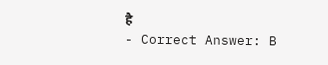है
- Correct Answer: B